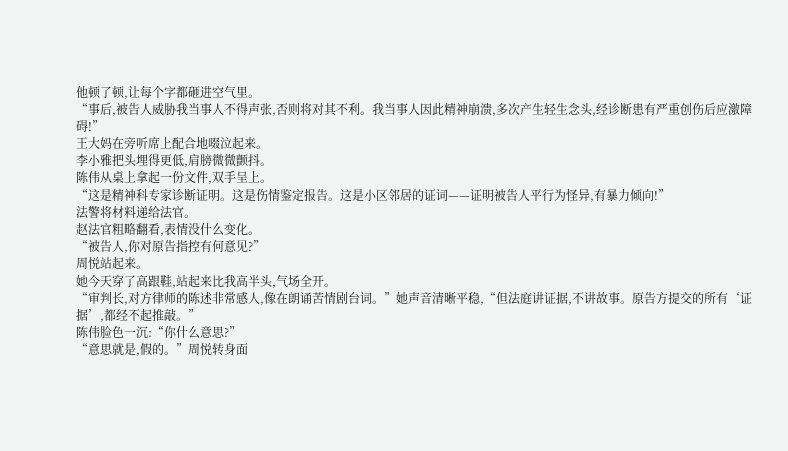他顿了顿,让每个字都砸进空气里。
“事后,被告人威胁我当事人不得声张,否则将对其不利。我当事人因此精神崩溃,多次产生轻生念头,经诊断患有严重创伤后应激障碍!”
王大妈在旁听席上配合地啜泣起来。
李小雅把头埋得更低,肩膀微微颤抖。
陈伟从桌上拿起一份文件,双手呈上。
“这是精神科专家诊断证明。这是伤情鉴定报告。这是小区邻居的证词——证明被告人平行为怪异,有暴力倾向!”
法警将材料递给法官。
赵法官粗略翻看,表情没什么变化。
“被告人,你对原告指控有何意见?”
周悦站起来。
她今天穿了高跟鞋,站起来比我高半头,气场全开。
“审判长,对方律师的陈述非常感人,像在朗诵苦情剧台词。”她声音清晰平稳,“但法庭讲证据,不讲故事。原告方提交的所有‘证据’,都经不起推敲。”
陈伟脸色一沉:“你什么意思?”
“意思就是,假的。”周悦转身面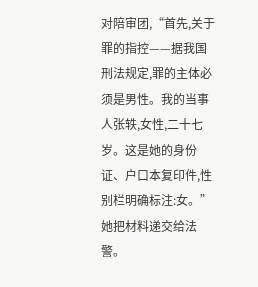对陪审团,“首先,关于罪的指控——据我国刑法规定,罪的主体必须是男性。我的当事人张轶,女性,二十七岁。这是她的身份证、户口本复印件,性别栏明确标注:女。”
她把材料递交给法警。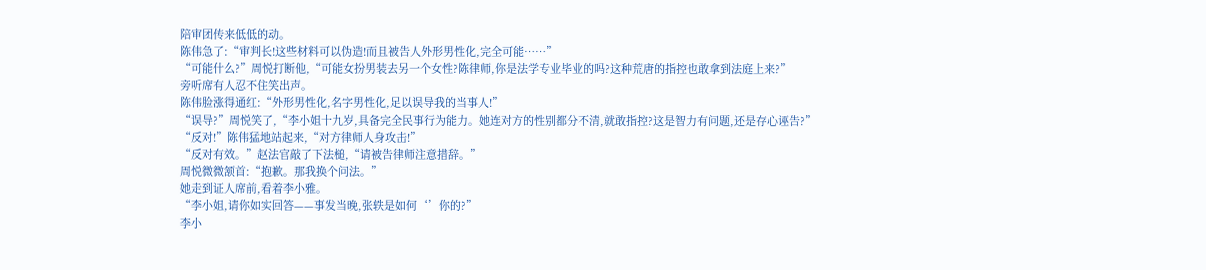陪审团传来低低的动。
陈伟急了:“审判长!这些材料可以伪造!而且被告人外形男性化,完全可能……”
“可能什么?”周悦打断他,“可能女扮男装去另一个女性?陈律师,你是法学专业毕业的吗?这种荒唐的指控也敢拿到法庭上来?”
旁听席有人忍不住笑出声。
陈伟脸涨得通红:“外形男性化,名字男性化,足以误导我的当事人!”
“误导?”周悦笑了,“李小姐十九岁,具备完全民事行为能力。她连对方的性别都分不清,就敢指控?这是智力有问题,还是存心诬告?”
“反对!”陈伟猛地站起来,“对方律师人身攻击!”
“反对有效。”赵法官敲了下法槌,“请被告律师注意措辞。”
周悦微微颔首:“抱歉。那我换个问法。”
她走到证人席前,看着李小雅。
“李小姐,请你如实回答——事发当晚,张轶是如何‘’你的?”
李小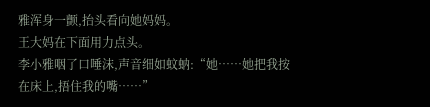雅浑身一颤,抬头看向她妈妈。
王大妈在下面用力点头。
李小雅咽了口唾沫,声音细如蚊蚋:“她……她把我按在床上,捂住我的嘴……”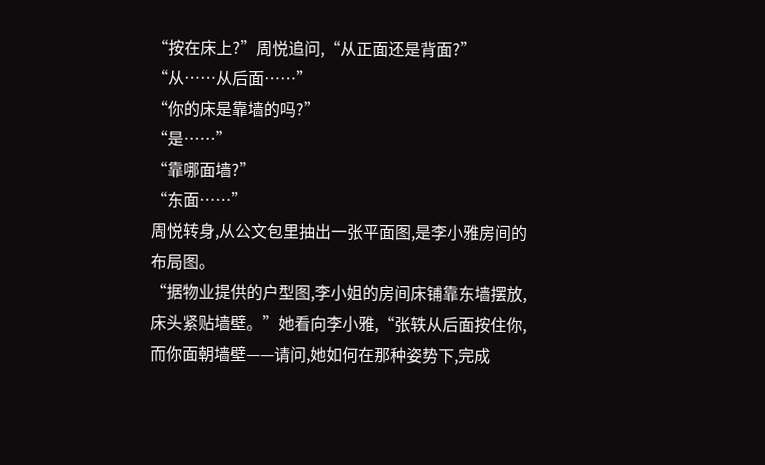“按在床上?”周悦追问,“从正面还是背面?”
“从……从后面……”
“你的床是靠墙的吗?”
“是……”
“靠哪面墙?”
“东面……”
周悦转身,从公文包里抽出一张平面图,是李小雅房间的布局图。
“据物业提供的户型图,李小姐的房间床铺靠东墙摆放,床头紧贴墙壁。”她看向李小雅,“张轶从后面按住你,而你面朝墙壁——请问,她如何在那种姿势下,完成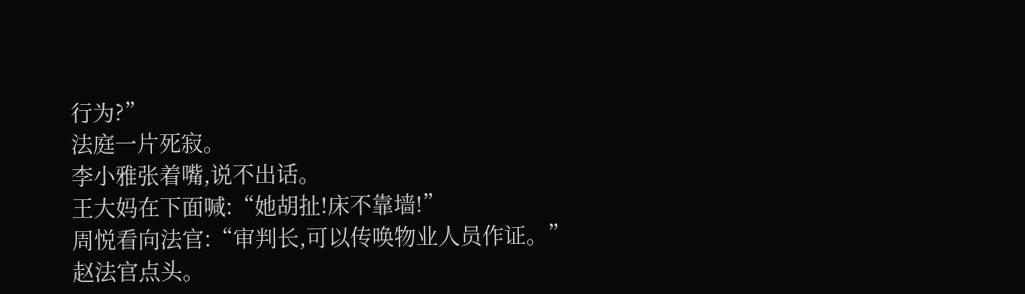行为?”
法庭一片死寂。
李小雅张着嘴,说不出话。
王大妈在下面喊:“她胡扯!床不靠墙!”
周悦看向法官:“审判长,可以传唤物业人员作证。”
赵法官点头。